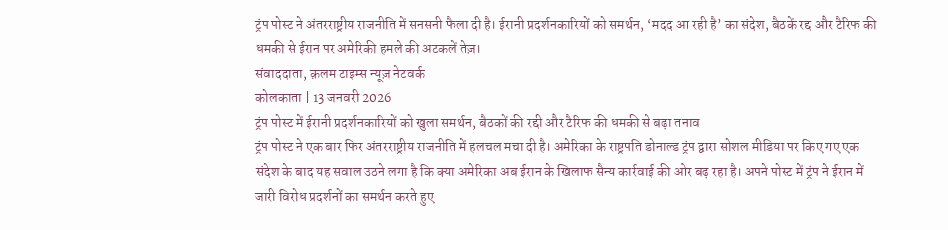ट्रंप पोस्ट ने अंतरराष्ट्रीय राजनीति में सनसनी फैला दी है। ईरानी प्रदर्शनकारियों को समर्थन, ‘मदद आ रही है’ का संदेश, बैठकें रद्द और टैरिफ की धमकी से ईरान पर अमेरिकी हमले की अटकलें तेज़।
संवाददाता, क़लम टाइम्स न्यूज़ नेटवर्क
कोलकाता | 13 जनवरी 2026
ट्रंप पोस्ट में ईरानी प्रदर्शनकारियों को खुला समर्थन, बैठकों की रद्दी और टैरिफ की धमकी से बढ़ा तनाव
ट्रंप पोस्ट ने एक बार फिर अंतरराष्ट्रीय राजनीति में हलचल मचा दी है। अमेरिका के राष्ट्रपति डोनाल्ड ट्रंप द्वारा सोशल मीडिया पर किए गए एक संदेश के बाद यह सवाल उठने लगा है कि क्या अमेरिका अब ईरान के खिलाफ सैन्य कार्रवाई की ओर बढ़ रहा है। अपने पोस्ट में ट्रंप ने ईरान में जारी विरोध प्रदर्शनों का समर्थन करते हुए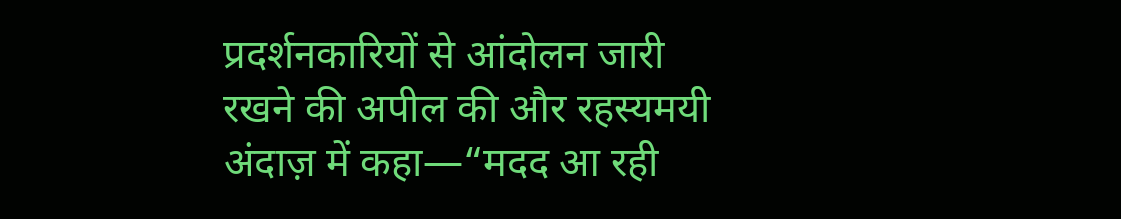प्रदर्शनकारियों से आंदोलन जारी रखने की अपील की और रहस्यमयी अंदाज़ में कहा—“मदद आ रही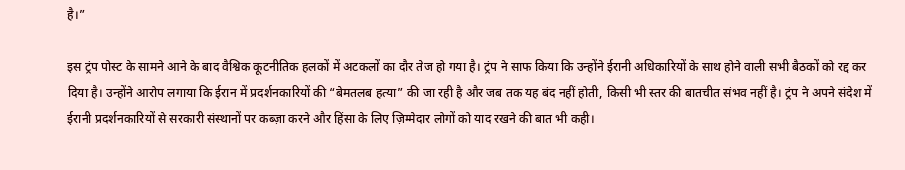है।”

इस ट्रंप पोस्ट के सामने आने के बाद वैश्विक कूटनीतिक हलकों में अटकलों का दौर तेज हो गया है। ट्रंप ने साफ किया कि उन्होंने ईरानी अधिकारियों के साथ होने वाली सभी बैठकों को रद्द कर दिया है। उन्होंने आरोप लगाया कि ईरान में प्रदर्शनकारियों की “बेमतलब हत्या” की जा रही है और जब तक यह बंद नहीं होती, किसी भी स्तर की बातचीत संभव नहीं है। ट्रंप ने अपने संदेश में ईरानी प्रदर्शनकारियों से सरकारी संस्थानों पर कब्ज़ा करने और हिंसा के लिए ज़िम्मेदार लोगों को याद रखने की बात भी कही।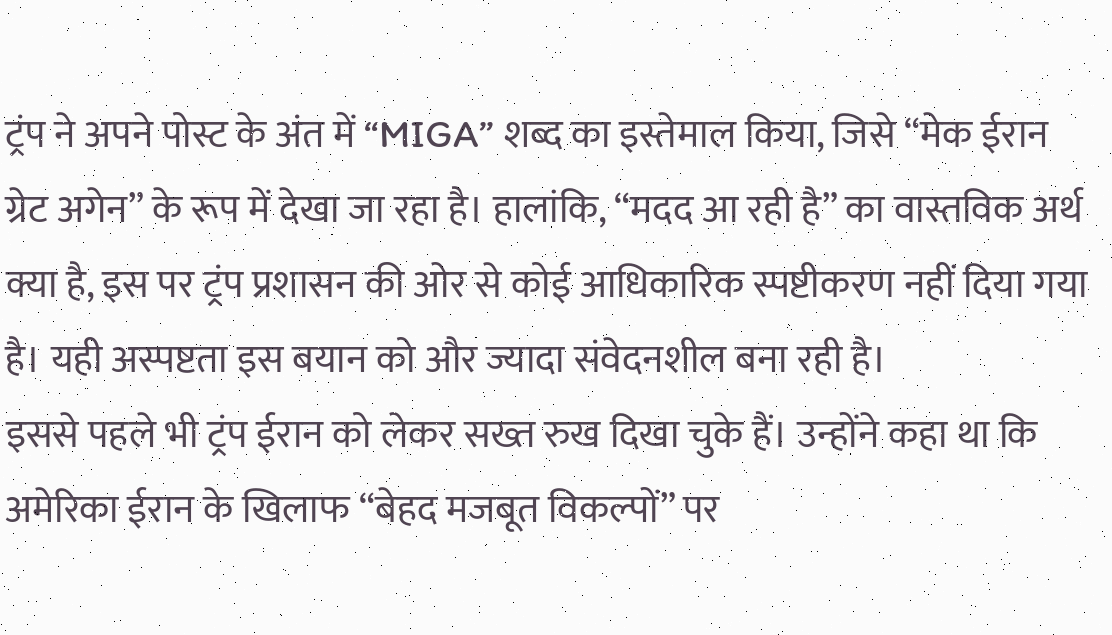ट्रंप ने अपने पोस्ट के अंत में “MIGA” शब्द का इस्तेमाल किया, जिसे “मेक ईरान ग्रेट अगेन” के रूप में देखा जा रहा है। हालांकि, “मदद आ रही है” का वास्तविक अर्थ क्या है, इस पर ट्रंप प्रशासन की ओर से कोई आधिकारिक स्पष्टीकरण नहीं दिया गया है। यही अस्पष्टता इस बयान को और ज्यादा संवेदनशील बना रही है।
इससे पहले भी ट्रंप ईरान को लेकर सख्त रुख दिखा चुके हैं। उन्होंने कहा था कि अमेरिका ईरान के खिलाफ “बेहद मजबूत विकल्पों” पर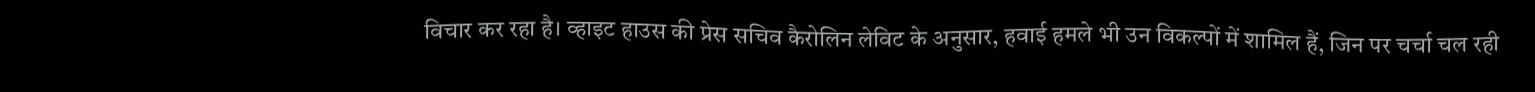विचार कर रहा है। व्हाइट हाउस की प्रेस सचिव कैरोलिन लेविट के अनुसार, हवाई हमले भी उन विकल्पों में शामिल हैं, जिन पर चर्चा चल रही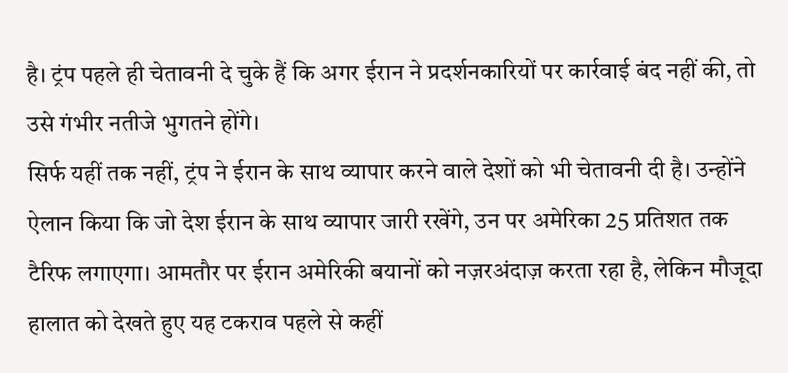है। ट्रंप पहले ही चेतावनी दे चुके हैं कि अगर ईरान ने प्रदर्शनकारियों पर कार्रवाई बंद नहीं की, तो उसे गंभीर नतीजे भुगतने होंगे।
सिर्फ यहीं तक नहीं, ट्रंप ने ईरान के साथ व्यापार करने वाले देशों को भी चेतावनी दी है। उन्होंने ऐलान किया कि जो देश ईरान के साथ व्यापार जारी रखेंगे, उन पर अमेरिका 25 प्रतिशत तक टैरिफ लगाएगा। आमतौर पर ईरान अमेरिकी बयानों को नज़रअंदाज़ करता रहा है, लेकिन मौजूदा हालात को देखते हुए यह टकराव पहले से कहीं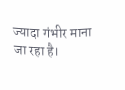ज्यादा गंभीर माना जा रहा है।